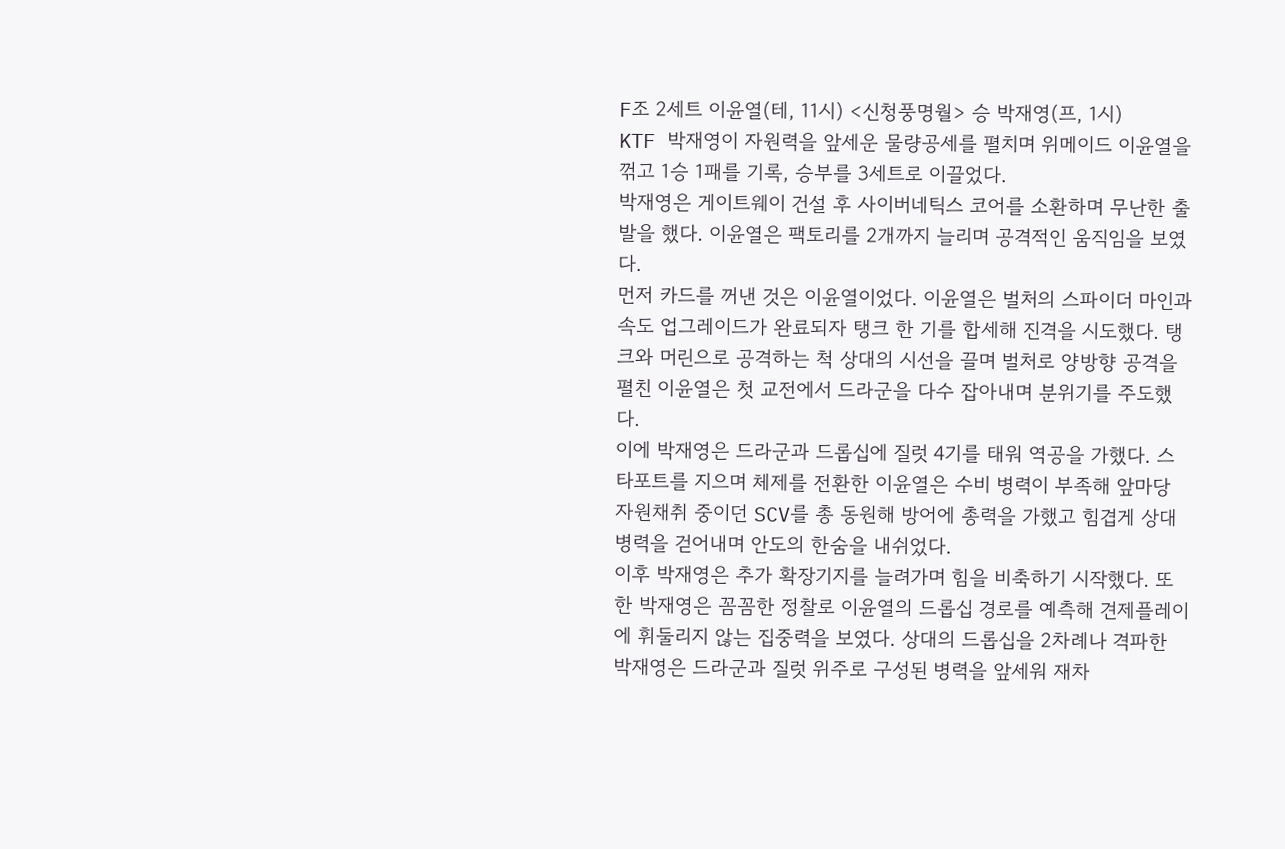F조 2세트 이윤열(테, 11시) <신청풍명월> 승 박재영(프, 1시)
KTF 박재영이 자원력을 앞세운 물량공세를 펼치며 위메이드 이윤열을 꺾고 1승 1패를 기록, 승부를 3세트로 이끌었다.
박재영은 게이트웨이 건설 후 사이버네틱스 코어를 소환하며 무난한 출발을 했다. 이윤열은 팩토리를 2개까지 늘리며 공격적인 움직임을 보였다.
먼저 카드를 꺼낸 것은 이윤열이었다. 이윤열은 벌처의 스파이더 마인과 속도 업그레이드가 완료되자 탱크 한 기를 합세해 진격을 시도했다. 탱크와 머린으로 공격하는 척 상대의 시선을 끌며 벌처로 양방향 공격을 펼친 이윤열은 첫 교전에서 드라군을 다수 잡아내며 분위기를 주도했다.
이에 박재영은 드라군과 드롭십에 질럿 4기를 태워 역공을 가했다. 스타포트를 지으며 체제를 전환한 이윤열은 수비 병력이 부족해 앞마당 자원채취 중이던 SCV를 총 동원해 방어에 총력을 가했고 힘겹게 상대 병력을 걷어내며 안도의 한숨을 내쉬었다.
이후 박재영은 추가 확장기지를 늘려가며 힘을 비축하기 시작했다. 또한 박재영은 꼼꼼한 정찰로 이윤열의 드롭십 경로를 예측해 견제플레이에 휘둘리지 않는 집중력을 보였다. 상대의 드롭십을 2차례나 격파한 박재영은 드라군과 질럿 위주로 구성된 병력을 앞세워 재차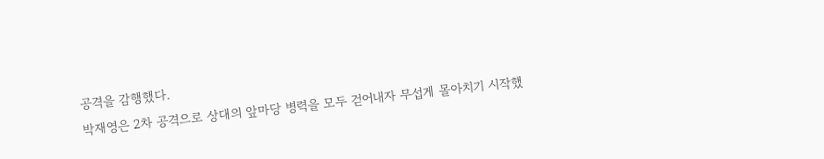공격을 감행했다.
박재영은 2차 공격으로 상대의 앞마당 병력을 모두 걷어내자 무섭게 몰아치기 시작했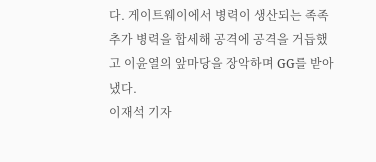다. 게이트웨이에서 병력이 생산되는 족족 추가 병력을 합세해 공격에 공격을 거듭했고 이윤열의 앞마당을 장악하며 GG를 받아냈다.
이재석 기자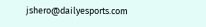jshero@dailyesports.com